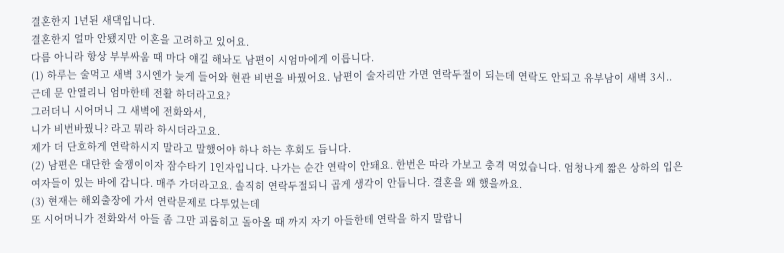결혼한지 1년된 새댁입니다.
결혼한지 얼마 안됐지만 이혼을 고려하고 있어요.
다름 아니라 항상 부부싸움 때 마다 얘길 해놔도 남편이 시엄마에게 이릅니다.
(1) 하루는 술먹고 새벽 3시엔가 늦게 들어와 현관 비번을 바꿨어요. 남편이 술자리만 가면 연락두절이 되는데 연락도 안되고 유부남이 새벽 3시..
근데 문 안열리니 엄마한테 전활 하더라고요?
그러더니 시어머니 그 새벽에 전화와서,
니가 비번바꿨니? 라고 뭐라 하시더라고요.
제가 더 단호하게 연락하시지 말라고 말했어야 하나 하는 후회도 듭니다.
(2) 남편은 대단한 술쟁이이자 잠수타기 1인자입니다. 나가는 순간 연락이 안돼요. 한번은 따라 가보고 충격 먹었습니다. 엄청나게 짧은 상하의 입은 여자들이 있는 바에 갑니다. 매주 가더라고요. 솔직히 연락두절되니 곱게 생각이 안듭니다. 결혼을 왜 했을까요.
(3) 현재는 해외출장에 가서 연락문제로 다투었는데
또 시어머니가 전화와서 아들 좀 그만 괴롭히고 돌아올 때 까지 자기 아들한테 연락을 하지 말랍니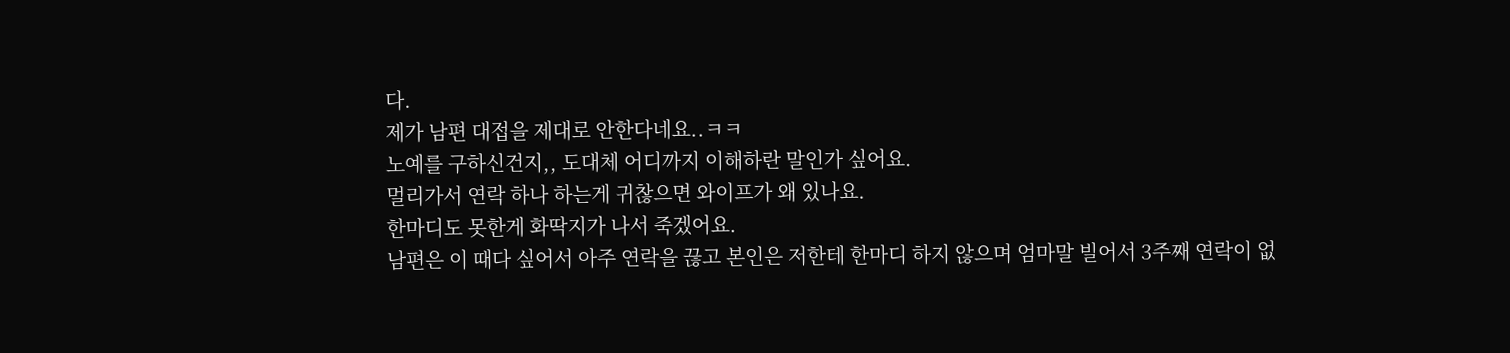다.
제가 남편 대접을 제대로 안한다네요..ㅋㅋ
노예를 구하신건지,, 도대체 어디까지 이해하란 말인가 싶어요.
멀리가서 연락 하나 하는게 귀찮으면 와이프가 왜 있나요.
한마디도 못한게 화딱지가 나서 죽겠어요.
남편은 이 때다 싶어서 아주 연락을 끊고 본인은 저한테 한마디 하지 않으며 엄마말 빌어서 3주째 연락이 없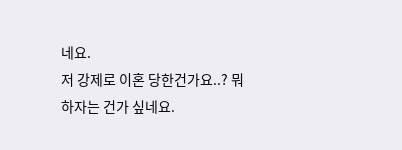네요.
저 강제로 이혼 당한건가요..? 뭐하자는 건가 싶네요.